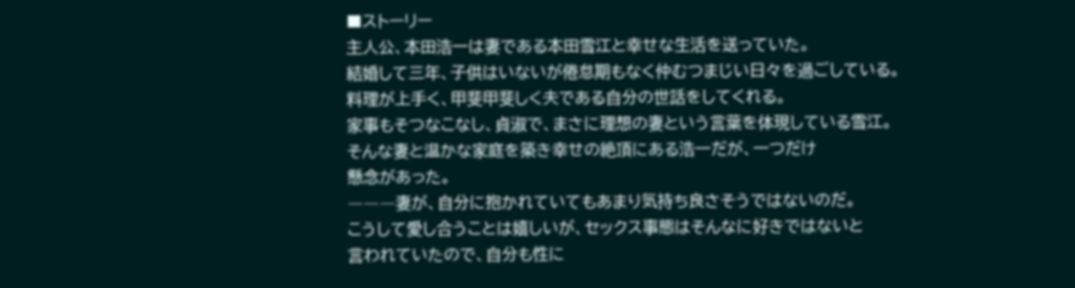■ストーリー
主人公、本田浩一は妻である本田雪江と幸せな生活を送っていた。
結婚して三年、子供はいないが倦怠期もなく仲むつまじい日々を過ごしている。
料理が上手く、甲斐甲斐しく夫である自分の世話をしてくれる。
家事もそつなこなし、貞淑で、まさに理想の妻という言葉を体現している雪江。
そんな妻と温かな家庭を築き幸せの絶頂にある浩一だが、一つだけ
懸念があった。
―――妻が、自分に抱かれていてもあまり気持ち良さそうではないのだ。
こうして愛し合うことは嬉しいが、セックス事態はそんなに好きではないと
言われていたので、自分も性に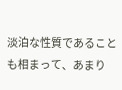淡泊な性質であることも相まって、あまり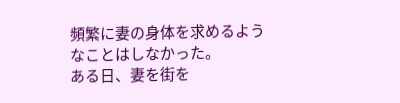頻繁に妻の身体を求めるようなことはしなかった。
ある日、妻を街を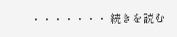・・・・・・・ 続きを読む